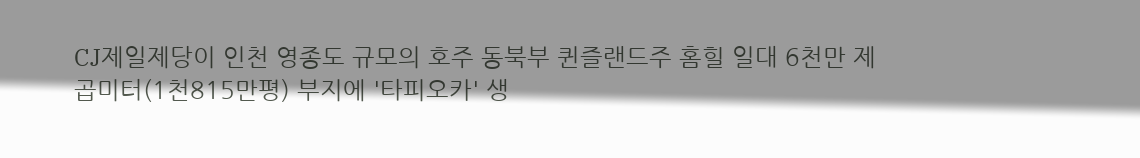CJ제일제당이 인천 영종도 규모의 호주 동북부 퀸즐랜드주 홈힐 일대 6천만 제곱미터(1천815만평) 부지에 '타피오카' 생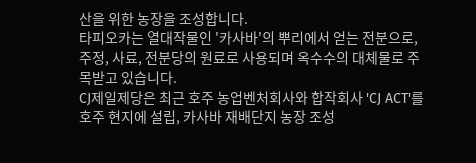산을 위한 농장을 조성합니다.
타피오카는 열대작물인 '카사바'의 뿌리에서 얻는 전분으로, 주정, 사료, 전분당의 원료로 사용되며 옥수수의 대체물로 주목받고 있습니다.
CJ제일제당은 최근 호주 농업벤처회사와 합작회사 'CJ ACT'를 호주 현지에 설립, 카사바 재배단지 농장 조성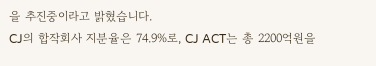을 추진중이라고 밝혔습니다.
CJ의 합작회사 지분율은 74.9%로, CJ ACT는 총 2200억원을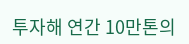투자해 연간 10만톤의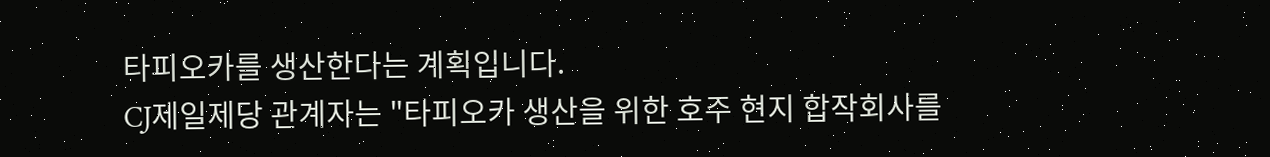타피오카를 생산한다는 계획입니다.
CJ제일제당 관계자는 "타피오카 생산을 위한 호주 현지 합작회사를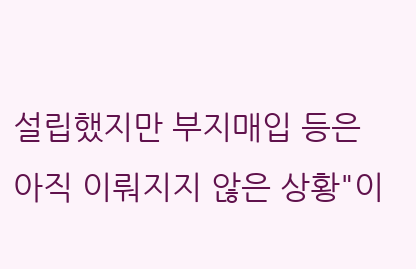설립했지만 부지매입 등은 아직 이뤄지지 않은 상황"이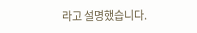라고 설명했습니다.